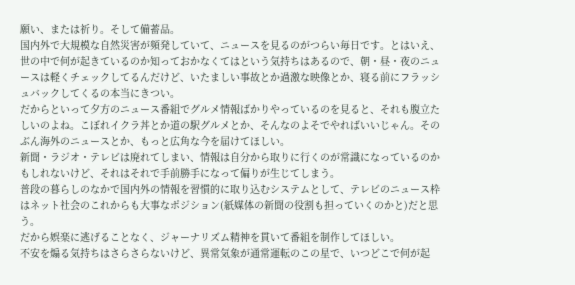願い、または祈り。そして備蓄品。
国内外で大規模な自然災害が頻発していて、ニュースを見るのがつらい毎日です。とはいえ、世の中で何が起きているのか知っておかなくてはという気持ちはあるので、朝・昼・夜のニュースは軽くチェックしてるんだけど、いたましい事故とか過激な映像とか、寝る前にフラッシュバックしてくるの本当にきつい。
だからといって夕方のニュース番組でグルメ情報ばかりやっているのを見ると、それも腹立たしいのよね。こぼれイクラ丼とか道の駅グルメとか、そんなのよそでやればいいじゃん。そのぶん海外のニュースとか、もっと広角な今を届けてほしい。
新聞・ラジオ・テレビは廃れてしまい、情報は自分から取りに行くのが常識になっているのかもしれないけど、それはそれで手前勝手になって偏りが生じてしまう。
普段の暮らしのなかで国内外の情報を習慣的に取り込むシステムとして、テレビのニュース枠はネット社会のこれからも大事なポジション(紙媒体の新聞の役割も担っていくのかと)だと思う。
だから娯楽に逃げることなく、ジャーナリズム精神を貫いて番組を制作してほしい。
不安を煽る気持ちはさらさらないけど、異常気象が通常運転のこの星で、いつどこで何が起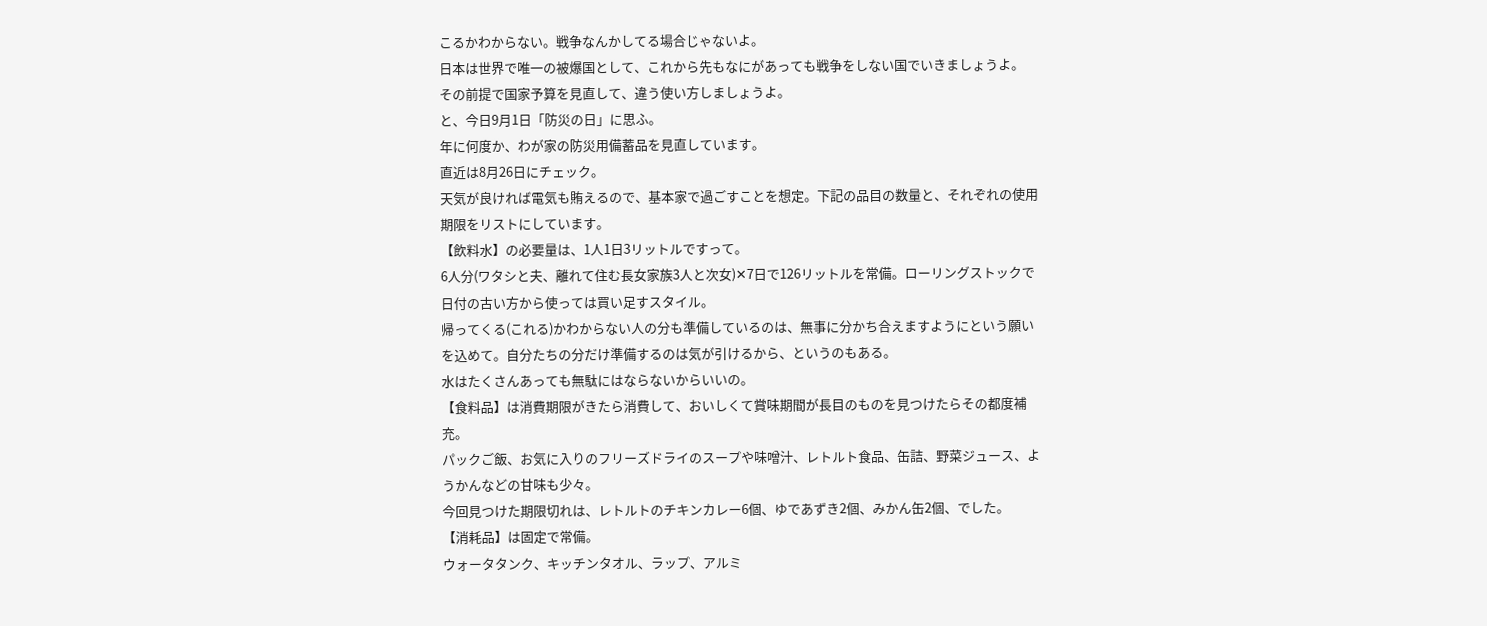こるかわからない。戦争なんかしてる場合じゃないよ。
日本は世界で唯一の被爆国として、これから先もなにがあっても戦争をしない国でいきましょうよ。
その前提で国家予算を見直して、違う使い方しましょうよ。
と、今日9月1日「防災の日」に思ふ。
年に何度か、わが家の防災用備蓄品を見直しています。
直近は8月26日にチェック。
天気が良ければ電気も賄えるので、基本家で過ごすことを想定。下記の品目の数量と、それぞれの使用期限をリストにしています。
【飲料水】の必要量は、1人1日3リットルですって。
6人分(ワタシと夫、離れて住む長女家族3人と次女)✕7日で126リットルを常備。ローリングストックで日付の古い方から使っては買い足すスタイル。
帰ってくる(これる)かわからない人の分も準備しているのは、無事に分かち合えますようにという願いを込めて。自分たちの分だけ準備するのは気が引けるから、というのもある。
水はたくさんあっても無駄にはならないからいいの。
【食料品】は消費期限がきたら消費して、おいしくて賞味期間が長目のものを見つけたらその都度補充。
パックご飯、お気に入りのフリーズドライのスープや味噌汁、レトルト食品、缶詰、野菜ジュース、ようかんなどの甘味も少々。
今回見つけた期限切れは、レトルトのチキンカレー6個、ゆであずき2個、みかん缶2個、でした。
【消耗品】は固定で常備。
ウォータタンク、キッチンタオル、ラップ、アルミ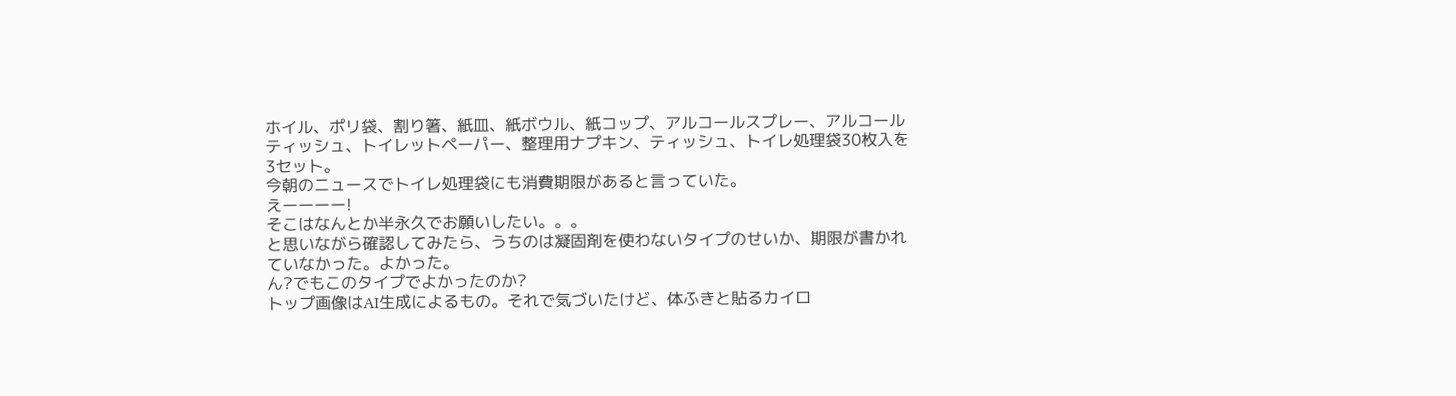ホイル、ポリ袋、割り箸、紙皿、紙ボウル、紙コップ、アルコールスプレー、アルコールティッシュ、トイレットペーパー、整理用ナプキン、ティッシュ、トイレ処理袋30枚入を3セット。
今朝のニュースでトイレ処理袋にも消費期限があると言っていた。
えーーーー!
そこはなんとか半永久でお願いしたい。。。
と思いながら確認してみたら、うちのは凝固剤を使わないタイプのせいか、期限が書かれていなかった。よかった。
ん?でもこのタイプでよかったのか?
トップ画像はAI生成によるもの。それで気づいたけど、体ふきと貼るカイロ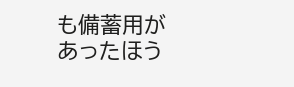も備蓄用があったほう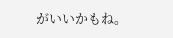がいいかもね。